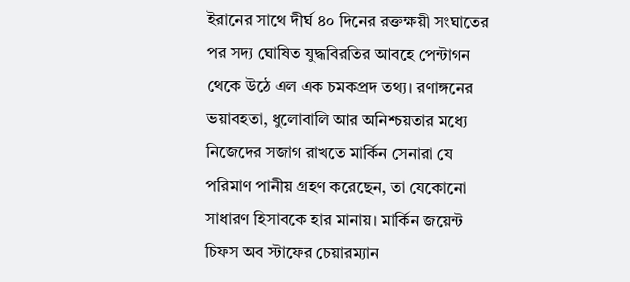ইরানের সাথে দীর্ঘ ৪০ দিনের রক্তক্ষয়ী সংঘাতের পর সদ্য ঘোষিত যুদ্ধবিরতির আবহে পেন্টাগন থেকে উঠে এল এক চমকপ্রদ তথ্য। রণাঙ্গনের ভয়াবহতা, ধুলোবালি আর অনিশ্চয়তার মধ্যে নিজেদের সজাগ রাখতে মার্কিন সেনারা যে পরিমাণ পানীয় গ্রহণ করেছেন, তা যেকোনো সাধারণ হিসাবকে হার মানায়। মার্কিন জয়েন্ট চিফস অব স্টাফের চেয়ারম্যান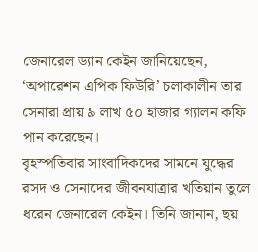জেনারেল ড্যান কেইন জানিয়েছেন, ‘অপারেশন এপিক ফিউরি’ চলাকালীন তার সেনারা প্রায় ৯ লাখ ৫০ হাজার গ্যালন কফি পান করেছেন।
বৃহস্পতিবার সাংবাদিকদের সামনে যুদ্ধের রসদ ও সেনাদের জীবনযাত্রার খতিয়ান তুলে ধরেন জেনারেল কেইন। তিনি জানান, ছয়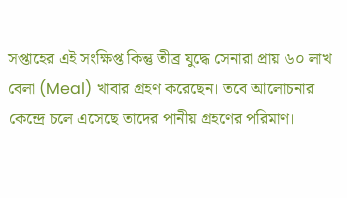সপ্তাহের এই সংক্ষিপ্ত কিন্তু তীব্র যুদ্ধে সেনারা প্রায় ৬০ লাখ বেলা (Meal) খাবার গ্রহণ করেছেন। তবে আলোচনার কেন্দ্রে চলে এসেছে তাদের পানীয় গ্রহণের পরিমাণ।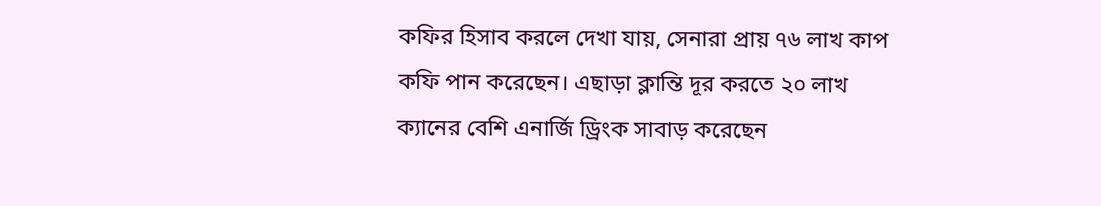কফির হিসাব করলে দেখা যায়, সেনারা প্রায় ৭৬ লাখ কাপ কফি পান করেছেন। এছাড়া ক্লান্তি দূর করতে ২০ লাখ ক্যানের বেশি এনার্জি ড্রিংক সাবাড় করেছেন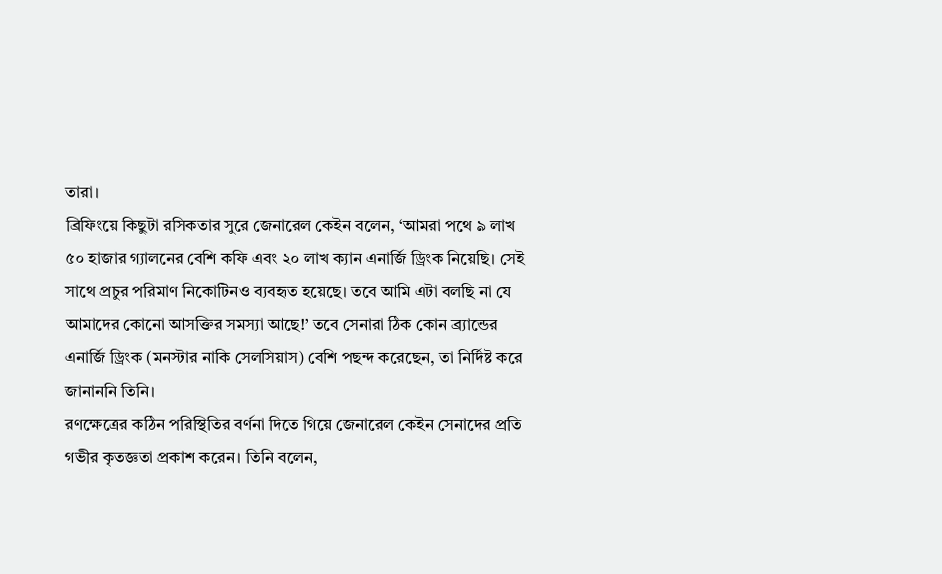তারা।
ব্রিফিংয়ে কিছুটা রসিকতার সুরে জেনারেল কেইন বলেন, ‘আমরা পথে ৯ লাখ ৫০ হাজার গ্যালনের বেশি কফি এবং ২০ লাখ ক্যান এনার্জি ড্রিংক নিয়েছি। সেই সাথে প্রচুর পরিমাণ নিকোটিনও ব্যবহৃত হয়েছে। তবে আমি এটা বলছি না যে আমাদের কোনো আসক্তির সমস্যা আছে!’ তবে সেনারা ঠিক কোন ব্র্যান্ডের এনার্জি ড্রিংক (মনস্টার নাকি সেলসিয়াস) বেশি পছন্দ করেছেন, তা নির্দিষ্ট করে জানাননি তিনি।
রণক্ষেত্রের কঠিন পরিস্থিতির বর্ণনা দিতে গিয়ে জেনারেল কেইন সেনাদের প্রতি গভীর কৃতজ্ঞতা প্রকাশ করেন। তিনি বলেন,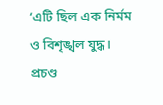‘এটি ছিল এক নির্মম ও বিশৃঙ্খল যুদ্ধ। প্রচণ্ড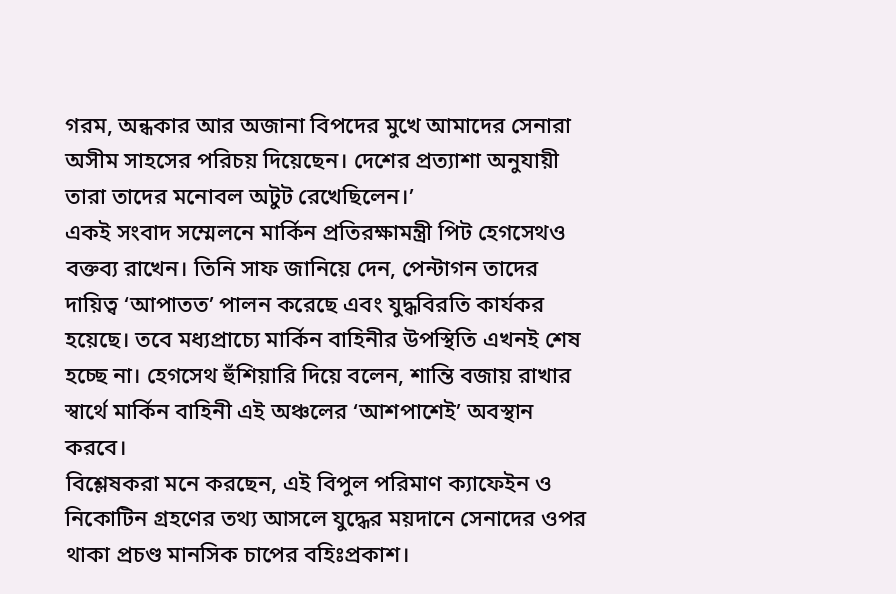গরম, অন্ধকার আর অজানা বিপদের মুখে আমাদের সেনারা অসীম সাহসের পরিচয় দিয়েছেন। দেশের প্রত্যাশা অনুযায়ী তারা তাদের মনোবল অটুট রেখেছিলেন।’
একই সংবাদ সম্মেলনে মার্কিন প্রতিরক্ষামন্ত্রী পিট হেগসেথও বক্তব্য রাখেন। তিনি সাফ জানিয়ে দেন, পেন্টাগন তাদের দায়িত্ব ‘আপাতত’ পালন করেছে এবং যুদ্ধবিরতি কার্যকর হয়েছে। তবে মধ্যপ্রাচ্যে মার্কিন বাহিনীর উপস্থিতি এখনই শেষ হচ্ছে না। হেগসেথ হুঁশিয়ারি দিয়ে বলেন, শান্তি বজায় রাখার স্বার্থে মার্কিন বাহিনী এই অঞ্চলের ‘আশপাশেই’ অবস্থান করবে।
বিশ্লেষকরা মনে করছেন, এই বিপুল পরিমাণ ক্যাফেইন ও নিকোটিন গ্রহণের তথ্য আসলে যুদ্ধের ময়দানে সেনাদের ওপর থাকা প্রচণ্ড মানসিক চাপের বহিঃপ্রকাশ।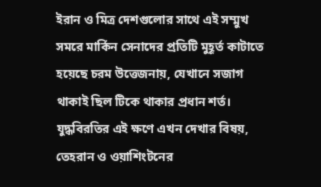ইরান ও মিত্র দেশগুলোর সাথে এই সম্মুখ সমরে মার্কিন সেনাদের প্রতিটি মুহূর্ত কাটাতে হয়েছে চরম উত্তেজনায়, যেখানে সজাগ থাকাই ছিল টিকে থাকার প্রধান শর্ত। যুদ্ধবিরতির এই ক্ষণে এখন দেখার বিষয়, তেহরান ও ওয়াশিংটনের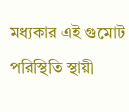মধ্যকার এই গুমোট পরিস্থিতি স্থায়ী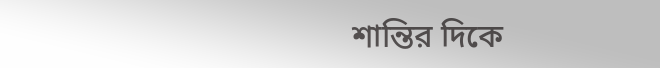শান্তির দিকে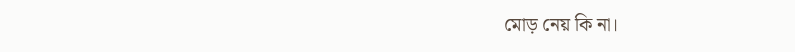মোড় নেয় কি না।